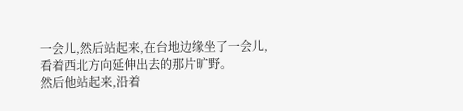一会儿,然后站起来,在台地边缘坐了一会儿,看着西北方向延伸出去的那片旷野。
然后他站起来,沿着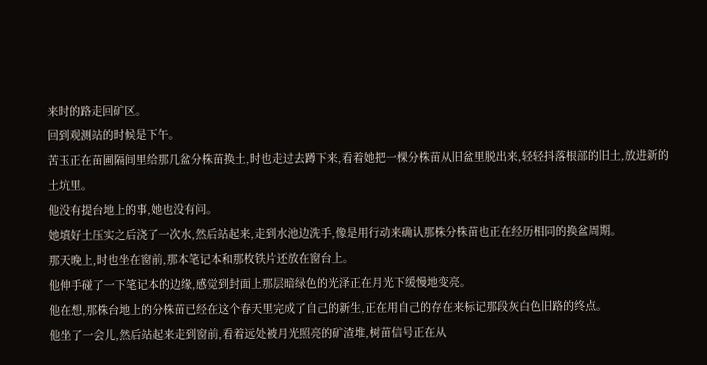来时的路走回矿区。
回到观测站的时候是下午。
苦玉正在苗圃隔间里给那几盆分株苗换土,时也走过去蹲下来,看着她把一棵分株苗从旧盆里脱出来,轻轻抖落根部的旧土,放进新的土坑里。
他没有提台地上的事,她也没有问。
她填好土压实之后浇了一次水,然后站起来,走到水池边洗手,像是用行动来确认那株分株苗也正在经历相同的换盆周期。
那天晚上,时也坐在窗前,那本笔记本和那枚铁片还放在窗台上。
他伸手碰了一下笔记本的边缘,感觉到封面上那层暗绿色的光泽正在月光下缓慢地变亮。
他在想,那株台地上的分株苗已经在这个春天里完成了自己的新生,正在用自己的存在来标记那段灰白色旧路的终点。
他坐了一会儿,然后站起来走到窗前,看着远处被月光照亮的矿渣堆,树苗信号正在从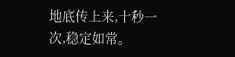地底传上来,十秒一次,稳定如常。